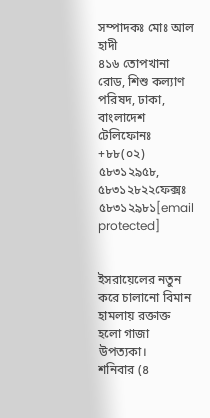সম্পাদকঃ মোঃ আল হাদী
৪১৬ তোপখানা রোড, শিশু কল্যাণ পরিষদ, ঢাকা, বাংলাদেশ
টেলিফোনঃ +৮৮(০২) ৫৮৩১২৯৫৮, ৫৮৩১২৮২২ফেক্সঃ ৫৮৩১২৯৮১[email protected]


ইসরায়েলের নতুন করে চালানো বিমান হামলায় রক্তাক্ত হলো গাজা উপত্যকা।
শনিবার (৪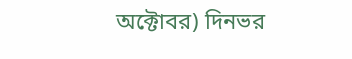অক্টোবর) দিনভর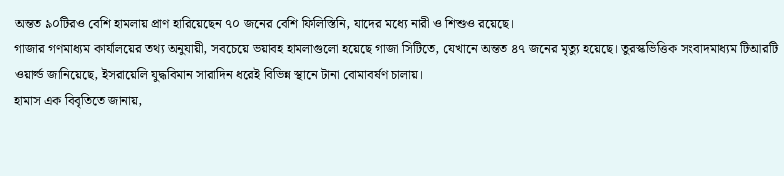অন্তত ৯০টিরও বেশি হামলায় প্রাণ হারিয়েছেন ৭০ জনের বেশি ফিলিস্তিনি, যাদের মধ্যে নারী ও শিশুও রয়েছে।
গাজার গণমাধ্যম কার্যালয়ের তথ্য অনুযায়ী, সবচেয়ে ভয়াবহ হামলাগুলো হয়েছে গাজা সিটিতে, যেখানে অন্তত ৪৭ জনের মৃত্যু হয়েছে। তুরস্কভিত্তিক সংবাদমাধ্যম টিআরটি ওয়ার্ল্ড জানিয়েছে, ইসরায়েলি যুদ্ধবিমান সারাদিন ধরেই বিভিন্ন স্থানে টানা বোমাবর্ষণ চালায়।
হামাস এক বিবৃতিতে জানায়,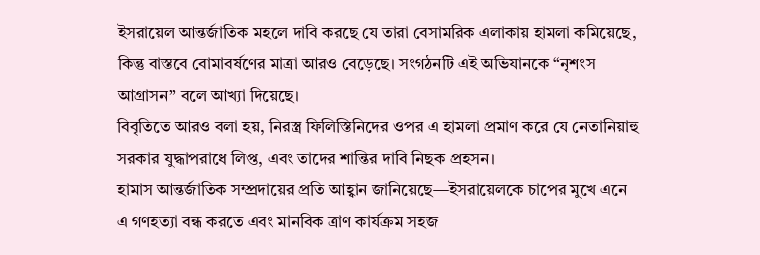ইসরায়েল আন্তর্জাতিক মহলে দাবি করছে যে তারা বেসামরিক এলাকায় হামলা কমিয়েছে, কিন্তু বাস্তবে বোমাবর্ষণের মাত্রা আরও বেড়েছে। সংগঠনটি এই অভিযানকে “নৃশংস আগ্রাসন” বলে আখ্যা দিয়েছে।
বিবৃতিতে আরও বলা হয়, নিরস্ত্র ফিলিস্তিনিদের ওপর এ হামলা প্রমাণ করে যে নেতানিয়াহু সরকার যুদ্ধাপরাধে লিপ্ত, এবং তাদের শান্তির দাবি নিছক প্রহসন।
হামাস আন্তর্জাতিক সম্প্রদায়ের প্রতি আহ্বান জানিয়েছে—ইসরায়েলকে চাপের মুখে এনে এ গণহত্যা বন্ধ করতে এবং মানবিক ত্রাণ কার্যক্রম সহজ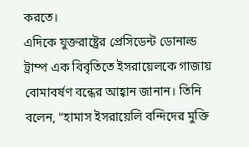করতে।
এদিকে যুক্তরাষ্ট্রের প্রেসিডেন্ট ডোনাল্ড ট্রাম্প এক বিবৃতিতে ইসরায়েলকে গাজায় বোমাবর্ষণ বন্ধের আহ্বান জানান। তিনি বলেন, “হামাস ইসরায়েলি বন্দিদের মুক্তি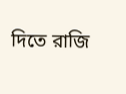দিতে রাজি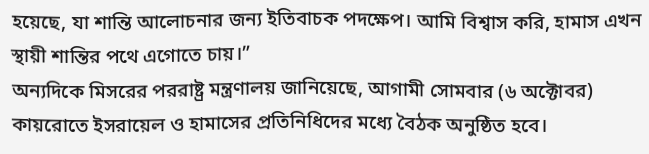হয়েছে, যা শান্তি আলোচনার জন্য ইতিবাচক পদক্ষেপ। আমি বিশ্বাস করি, হামাস এখন স্থায়ী শান্তির পথে এগোতে চায়।”
অন্যদিকে মিসরের পররাষ্ট্র মন্ত্রণালয় জানিয়েছে, আগামী সোমবার (৬ অক্টোবর) কায়রোতে ইসরায়েল ও হামাসের প্রতিনিধিদের মধ্যে বৈঠক অনুষ্ঠিত হবে।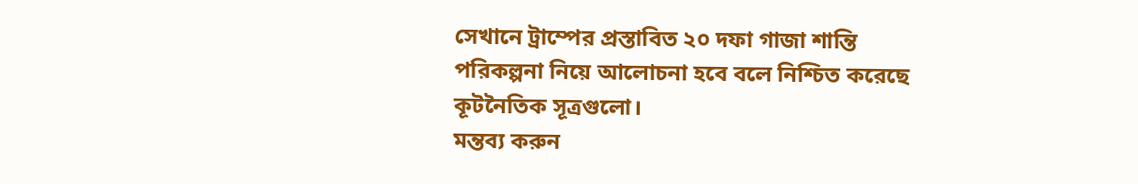সেখানে ট্রাম্পের প্রস্তাবিত ২০ দফা গাজা শান্তি পরিকল্পনা নিয়ে আলোচনা হবে বলে নিশ্চিত করেছে কূটনৈতিক সূত্রগুলো।
মন্তব্য করুন